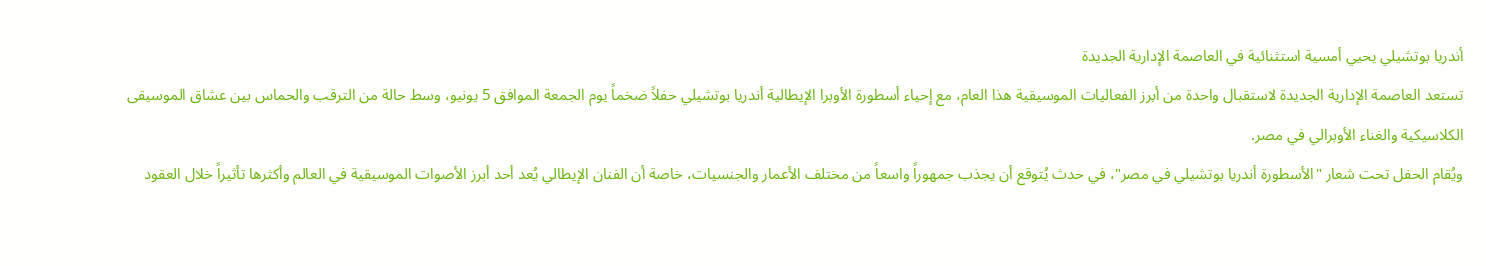أندريا بوتشيلي يحيي أمسية استثنائية في العاصمة الإدارية الجديدة
تستعد العاصمة الإدارية الجديدة لاستقبال واحدة من أبرز الفعاليات الموسيقية هذا العام، مع إحياء أسطورة الأوبرا الإيطالية أندريا بوتشيلي حفلاً ضخماً يوم الجمعة الموافق 5 يونيو، وسط حالة من الترقب والحماس بين عشاق الموسيقى الكلاسيكية والغناء الأوبرالي في مصر.
ويُقام الحفل تحت شعار "الأسطورة أندريا بوتشيلي في مصر"، في حدث يُتوقع أن يجذب جمهوراً واسعاً من مختلف الأعمار والجنسيات، خاصة أن الفنان الإيطالي يُعد أحد أبرز الأصوات الموسيقية في العالم وأكثرها تأثيراً خلال العقود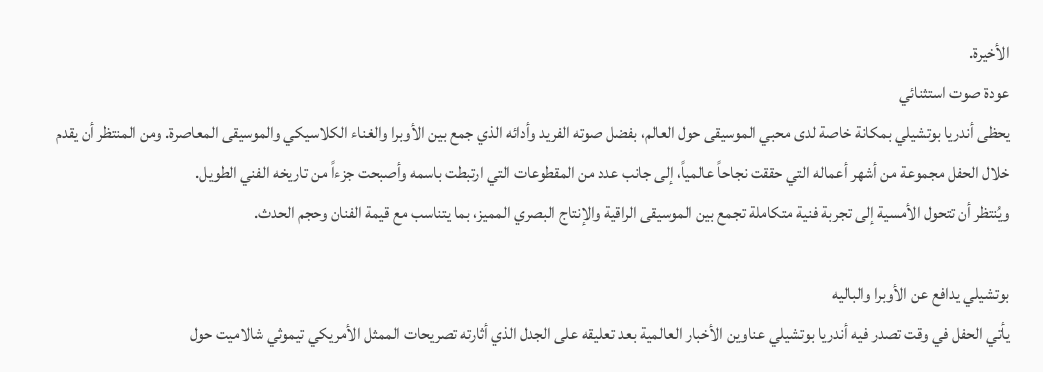الأخيرة.
عودة صوت استثنائي
يحظى أندريا بوتشيلي بمكانة خاصة لدى محبي الموسيقى حول العالم، بفضل صوته الفريد وأدائه الذي جمع بين الأوبرا والغناء الكلاسيكي والموسيقى المعاصرة. ومن المنتظر أن يقدم خلال الحفل مجموعة من أشهر أعماله التي حققت نجاحاً عالمياً، إلى جانب عدد من المقطوعات التي ارتبطت باسمه وأصبحت جزءاً من تاريخه الفني الطويل.
ويُنتظر أن تتحول الأمسية إلى تجربة فنية متكاملة تجمع بين الموسيقى الراقية والإنتاج البصري المميز، بما يتناسب مع قيمة الفنان وحجم الحدث.

بوتشيلي يدافع عن الأوبرا والباليه
يأتي الحفل في وقت تصدر فيه أندريا بوتشيلي عناوين الأخبار العالمية بعد تعليقه على الجدل الذي أثارته تصريحات الممثل الأمريكي تيموثي شالاميت حول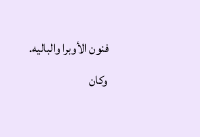فنون الأوبرا والباليه.
وكان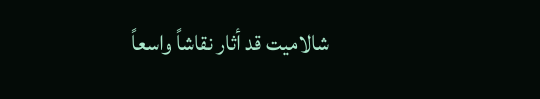شالاميت قد أثار نقاشاً واسعاً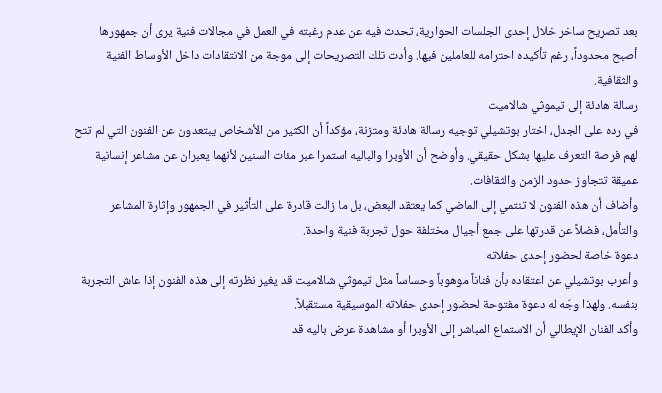بعد تصريح ساخر خلال إحدى الجلسات الحوارية، تحدث فيه عن عدم رغبته في العمل في مجالات فنية يرى أن جمهورها أصبح محدوداً، رغم تأكيده احترامه للعاملين فيها. وأدت تلك التصريحات إلى موجة من الانتقادات داخل الأوساط الفنية والثقافية.
رسالة هادئة إلى تيموثي شالاميت
في رده على الجدل، اختار بوتشيلي توجيه رسالة هادئة ومتزنة، مؤكداً أن الكثير من الأشخاص يبتعدون عن الفنون التي لم تتح لهم فرصة التعرف عليها بشكل حقيقي. وأوضح أن الأوبرا والباليه استمرا عبر مئات السنين لأنهما يعبران عن مشاعر إنسانية عميقة تتجاوز حدود الزمن والثقافات.
وأضاف أن هذه الفنون لا تنتمي إلى الماضي كما يعتقد البعض، بل ما زالت قادرة على التأثير في الجمهور وإثارة المشاعر والتأمل، فضلاً عن قدرتها على جمع أجيال مختلفة حول تجربة فنية واحدة.
دعوة خاصة لحضور إحدى حفلاته
وأعرب بوتشيلي عن اعتقاده بأن فناناً موهوباً وحساساً مثل تيموثي شالاميت قد يغير نظرته إلى هذه الفنون إذا عاش التجربة بنفسه. ولهذا وجّه له دعوة مفتوحة لحضور إحدى حفلاته الموسيقية مستقبلاً.
وأكد الفنان الإيطالي أن الاستماع المباشر إلى الأوبرا أو مشاهدة عرض باليه قد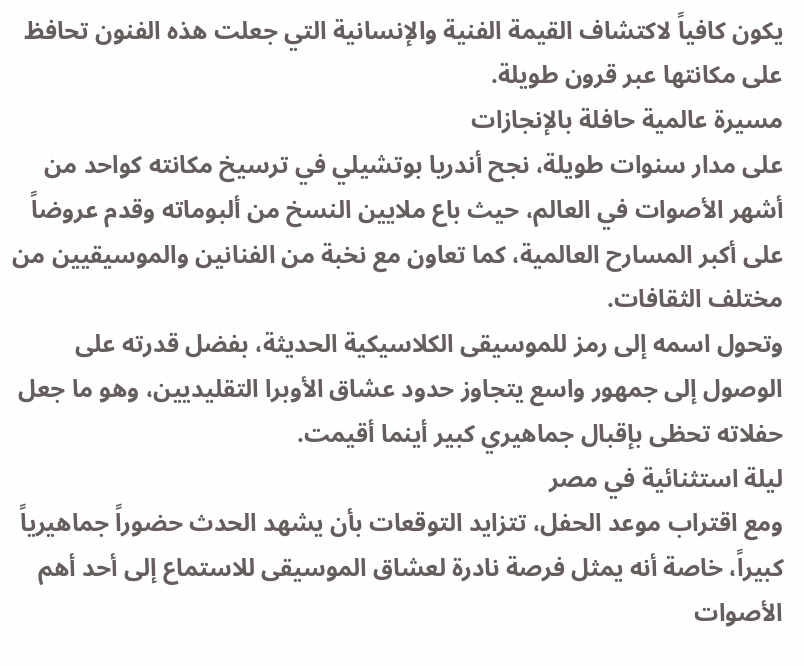يكون كافياً لاكتشاف القيمة الفنية والإنسانية التي جعلت هذه الفنون تحافظ على مكانتها عبر قرون طويلة.
مسيرة عالمية حافلة بالإنجازات
على مدار سنوات طويلة، نجح أندريا بوتشيلي في ترسيخ مكانته كواحد من أشهر الأصوات في العالم، حيث باع ملايين النسخ من ألبوماته وقدم عروضاً على أكبر المسارح العالمية، كما تعاون مع نخبة من الفنانين والموسيقيين من مختلف الثقافات.
وتحول اسمه إلى رمز للموسيقى الكلاسيكية الحديثة، بفضل قدرته على الوصول إلى جمهور واسع يتجاوز حدود عشاق الأوبرا التقليديين، وهو ما جعل حفلاته تحظى بإقبال جماهيري كبير أينما أقيمت.
ليلة استثنائية في مصر
ومع اقتراب موعد الحفل، تتزايد التوقعات بأن يشهد الحدث حضوراً جماهيرياً كبيراً، خاصة أنه يمثل فرصة نادرة لعشاق الموسيقى للاستماع إلى أحد أهم الأصوات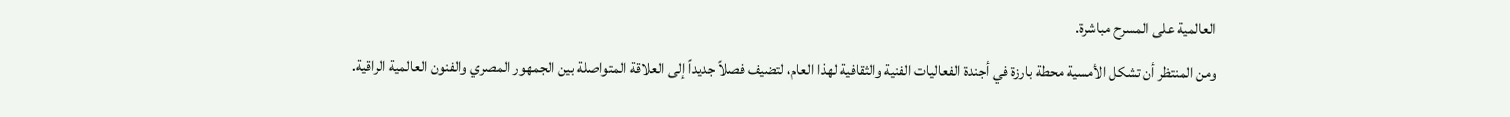العالمية على المسرح مباشرة.
ومن المنتظر أن تشكل الأمسية محطة بارزة في أجندة الفعاليات الفنية والثقافية لهذا العام، لتضيف فصلاً جديداً إلى العلاقة المتواصلة بين الجمهور المصري والفنون العالمية الراقية.